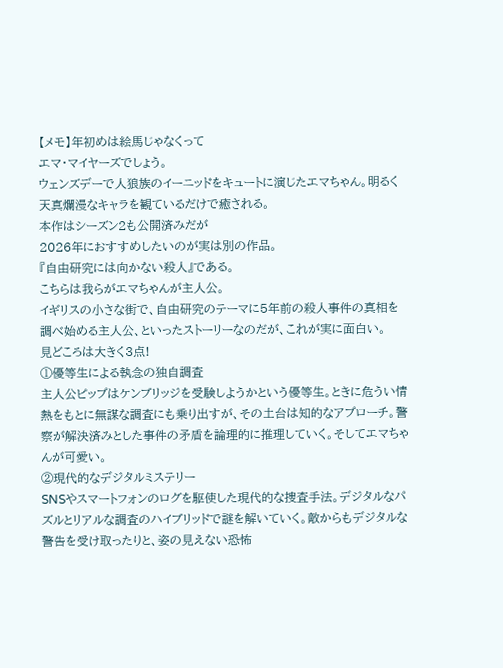【メモ】年初めは絵馬じゃなくって
エマ・マイヤーズでしょう。
ウェンズデーで人狼族のイーニッドをキュートに演じたエマちゃん。明るく天真爛漫なキャラを観ているだけで癒される。
本作はシーズン2も公開済みだが
2026年におすすめしたいのが実は別の作品。
『自由研究には向かない殺人』である。
こちらは我らがエマちゃんが主人公。
イギリスの小さな街で、自由研究のテーマに5年前の殺人事件の真相を調べ始める主人公、といったストーリーなのだが、これが実に面白い。
見どころは大きく3点!
①優等生による執念の独自調査
主人公ピップはケンブリッジを受験しようかという優等生。ときに危うい情熱をもとに無謀な調査にも乗り出すが、その土台は知的なアプローチ。警察が解決済みとした事件の矛盾を論理的に推理していく。そしてエマちゃんが可愛い。
②現代的なデジタルミステリー
SNSやスマートフォンのログを駆使した現代的な捜査手法。デジタルなパズルとリアルな調査のハイブリッドで謎を解いていく。敵からもデジタルな警告を受け取ったりと、姿の見えない恐怖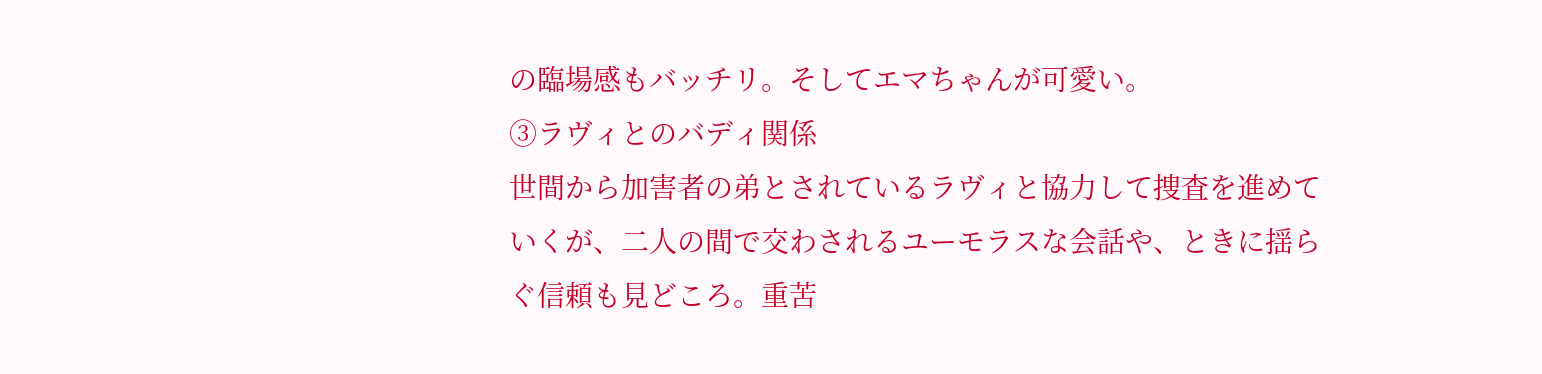の臨場感もバッチリ。そしてエマちゃんが可愛い。
③ラヴィとのバディ関係
世間から加害者の弟とされているラヴィと協力して捜査を進めていくが、二人の間で交わされるユーモラスな会話や、ときに揺らぐ信頼も見どころ。重苦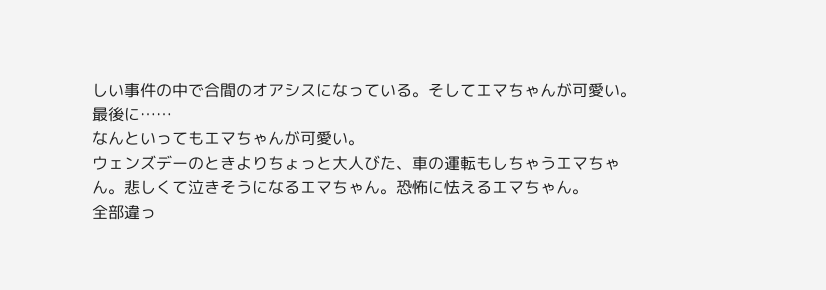しい事件の中で合間のオアシスになっている。そしてエマちゃんが可愛い。
最後に……
なんといってもエマちゃんが可愛い。
ウェンズデーのときよりちょっと大人びた、車の運転もしちゃうエマちゃん。悲しくて泣きそうになるエマちゃん。恐怖に怯えるエマちゃん。
全部違っ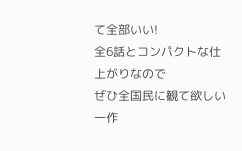て全部いい!
全6話とコンパクトな仕上がりなので
ぜひ全国民に観て欲しい一作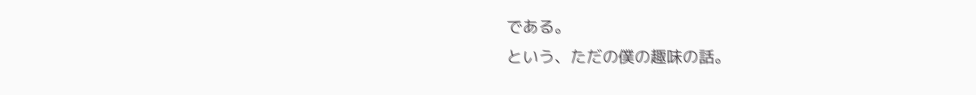である。
という、ただの僕の趣味の話。